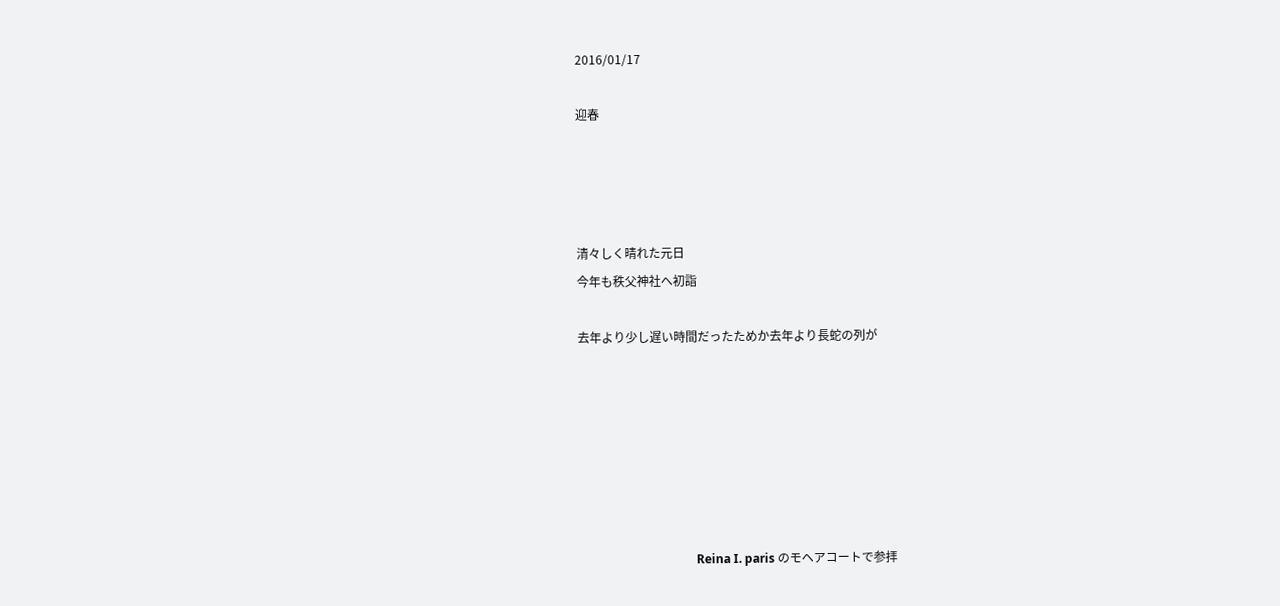2016/01/17

迎春




清々しく晴れた元日
今年も秩父神社へ初詣

去年より少し遅い時間だったためか去年より長蛇の列が







                                       Reina I. paris のモヘアコートで参拝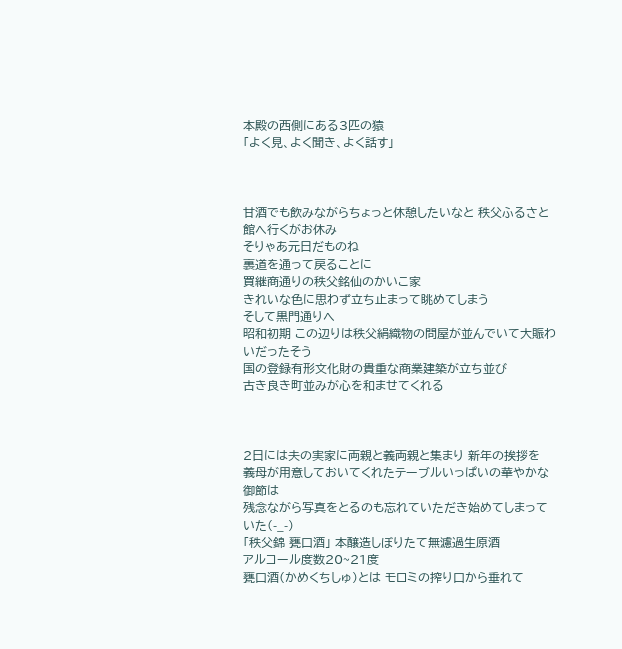本殿の西側にある3匹の猿
「よく見、よく聞き、よく話す」



甘酒でも飲みながらちょっと休憩したいなと 秩父ふるさと館へ行くがお休み
そりゃあ元日だものね
裏道を通って戻ることに
買継商通りの秩父銘仙のかいこ家
きれいな色に思わず立ち止まって眺めてしまう
そして黒門通りへ
昭和初期 この辺りは秩父絹織物の問屋が並んでいて大賑わいだったそう
国の登録有形文化財の貴重な商業建築が立ち並び
古き良き町並みが心を和ませてくれる



2日には夫の実家に両親と義両親と集まり 新年の挨拶を
義母が用意しておいてくれたテーブルいっぱいの華やかな御節は
残念ながら写真をとるのも忘れていただき始めてしまっていた(-_-)
「秩父錦 甕口酒」 本醸造しぼりたて無濾過生原酒
アルコール度数20~21度
甕口酒(かめくちしゅ)とは モロミの搾り口から垂れて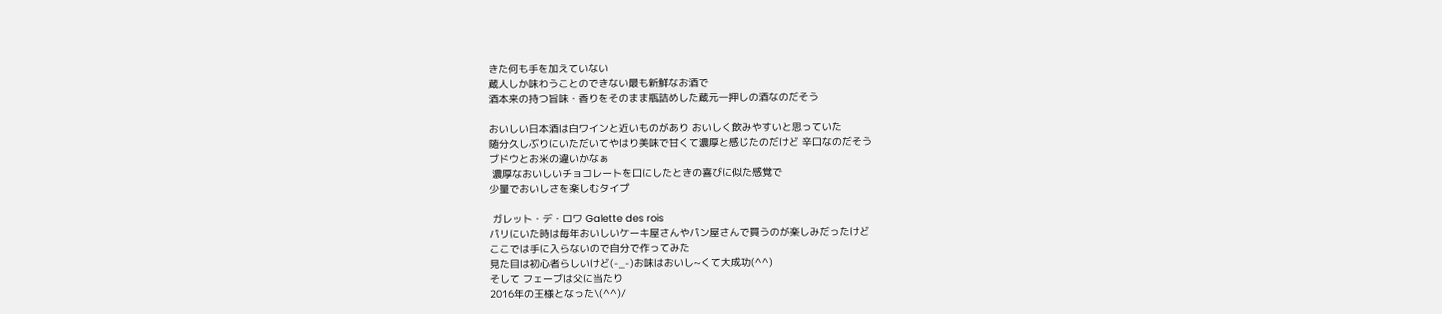きた何も手を加えていない
蔵人しか味わうことのできない最も新鮮なお酒で
酒本来の持つ旨味・香りをそのまま瓶詰めした蔵元一押しの酒なのだそう

おいしい日本酒は白ワインと近いものがあり おいしく飲みやすいと思っていた
随分久しぶりにいただいてやはり美味で甘くて濃厚と感じたのだけど 辛口なのだそう
ブドウとお米の違いかなぁ
 濃厚なおいしいチョコレートを口にしたときの喜びに似た感覚で
少量でおいしさを楽しむタイプ

 ガレット・デ・ロワ Galette des rois
パリにいた時は毎年おいしいケーキ屋さんやパン屋さんで買うのが楽しみだったけど
ここでは手に入らないので自分で作ってみた
見た目は初心者らしいけど(-_-)お味はおいし~くて大成功(^^)
そして フェーブは父に当たり
2016年の王様となった\(^^)/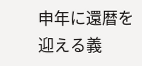申年に還暦を迎える義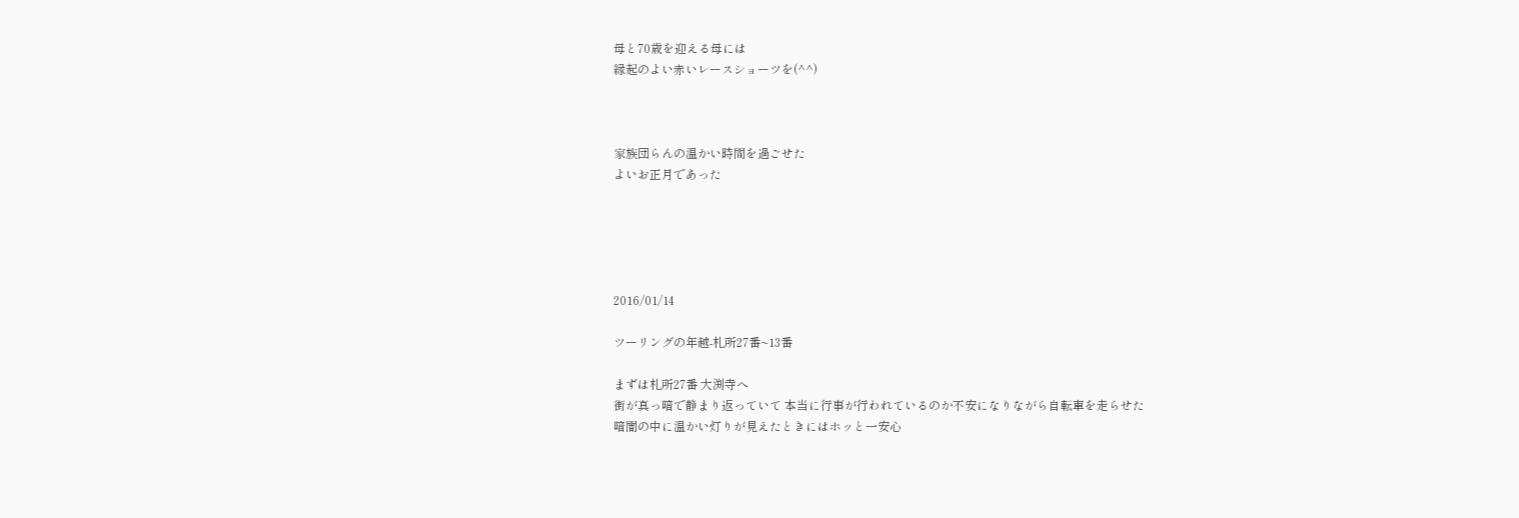母と70歳を迎える母には
縁起のよい赤いレースショーツを(^^)



家族団らんの温かい時間を過ごせた
よいお正月であった





2016/01/14

ツーリングの年越-札所27番~13番

まずは札所27番 大渕寺へ
街が真っ暗で静まり返っていて 本当に行事が行われているのか不安になりながら自転車を走らせた
暗闇の中に温かい灯りが見えたときにはホッと一安心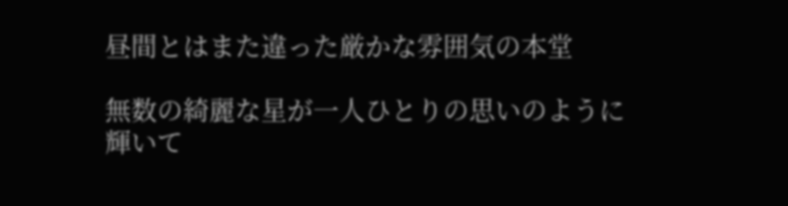昼間とはまた違った厳かな雰囲気の本堂

無数の綺麗な星が一人ひとりの思いのように輝いて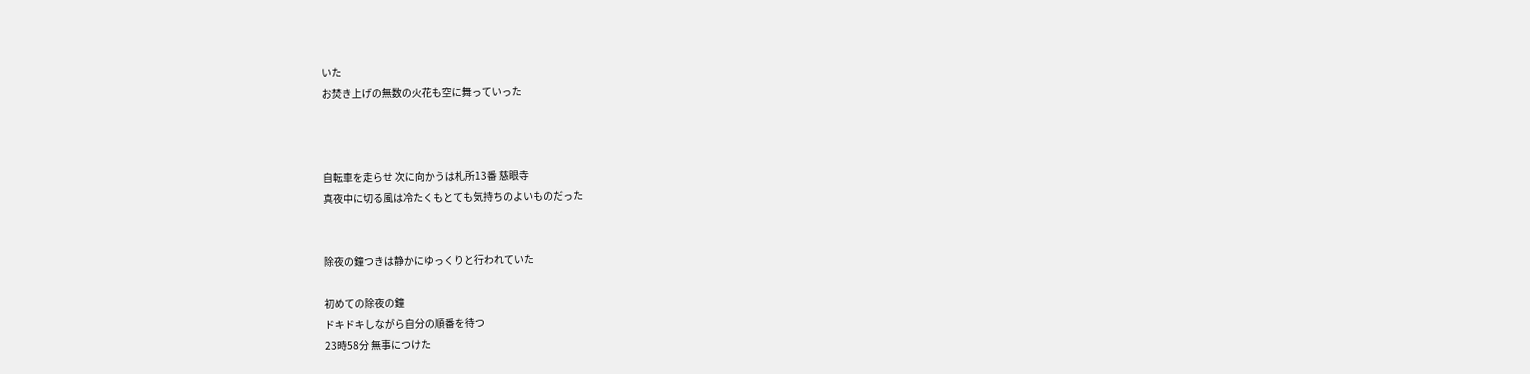いた
お焚き上げの無数の火花も空に舞っていった



自転車を走らせ 次に向かうは札所13番 慈眼寺
真夜中に切る風は冷たくもとても気持ちのよいものだった


除夜の鐘つきは静かにゆっくりと行われていた

初めての除夜の鐘
ドキドキしながら自分の順番を待つ
23時58分 無事につけた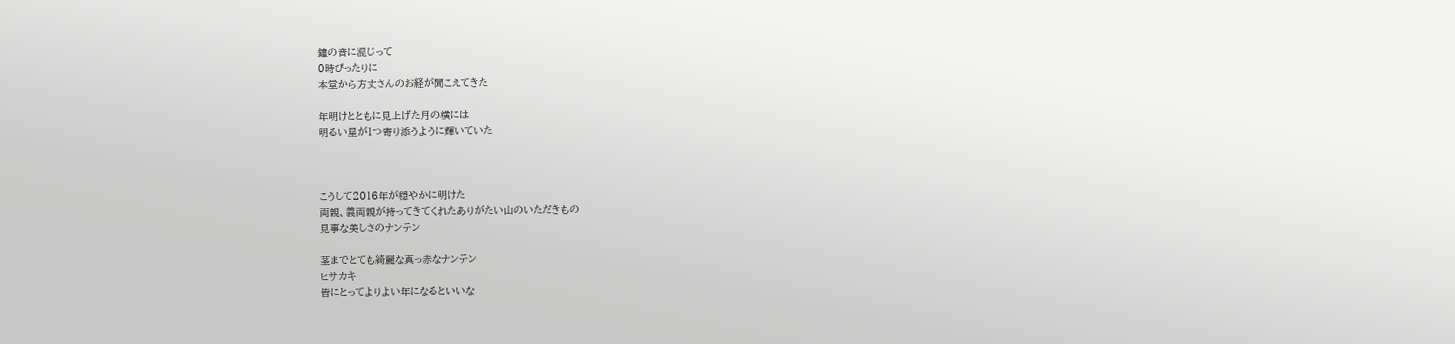鐘の音に混じって
0時ぴったりに
本堂から方丈さんのお経が聞こえてきた

年明けとともに見上げた月の横には
明るい星が1つ寄り添うように輝いていた



こうして2016年が穏やかに明けた
両親、義両親が持ってきてくれたありがたい山のいただきもの
見事な美しさのナンテン

茎までとても綺麗な真っ赤なナンテン
ヒサカキ
皆にとってよりよい年になるといいな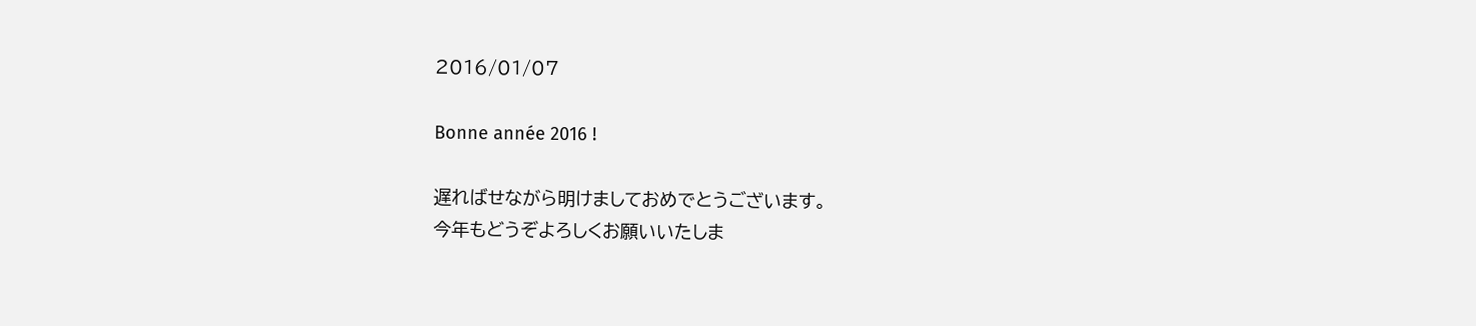2016/01/07

Bonne année 2016 !

遅ればせながら明けましておめでとうございます。
今年もどうぞよろしくお願いいたしま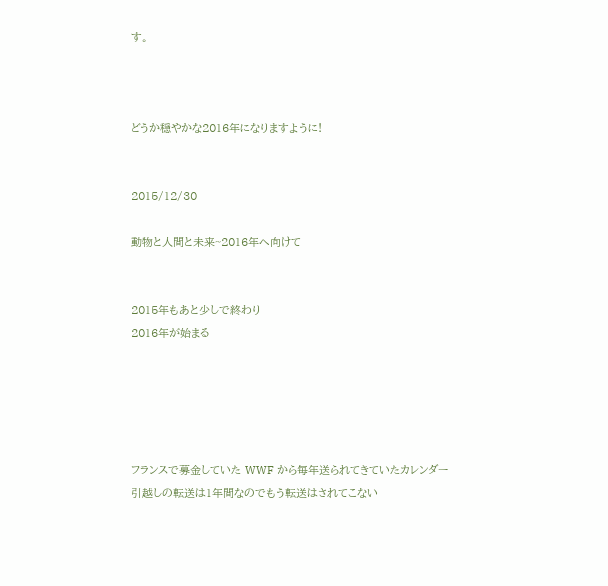す。



どうか穏やかな2016年になりますように!


2015/12/30

動物と人間と未来~2016年へ向けて


2015年もあと少しで終わり
2016年が始まる





フランスで募金していた WWF から毎年送られてきていたカレンダー
引越しの転送は1年間なのでもう転送はされてこない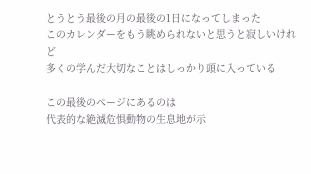とうとう最後の月の最後の1日になってしまった
このカレンダーをもう眺められないと思うと寂しいけれど
多くの学んだ大切なことはしっかり頭に入っている

この最後のページにあるのは
代表的な絶滅危惧動物の生息地が示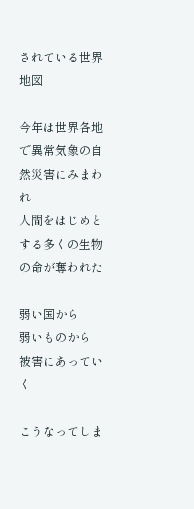されている世界地図

今年は世界各地で異常気象の自然災害にみまわれ
人間をはじめとする多くの生物の命が奪われた

弱い国から
弱いものから
被害にあっていく

こうなってしま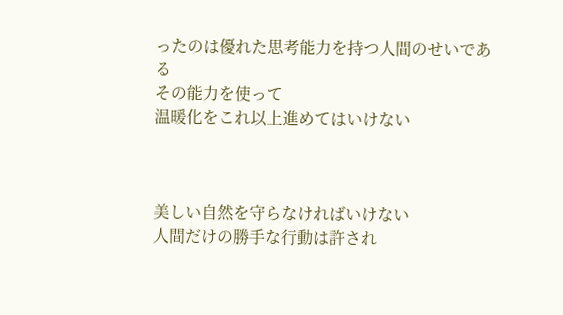ったのは優れた思考能力を持つ人間のせいである
その能力を使って
温暖化をこれ以上進めてはいけない



美しい自然を守らなければいけない
人間だけの勝手な行動は許され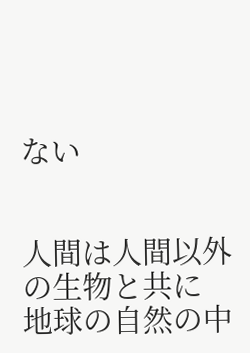ない


人間は人間以外の生物と共に
地球の自然の中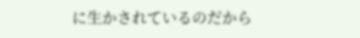に生かされているのだから